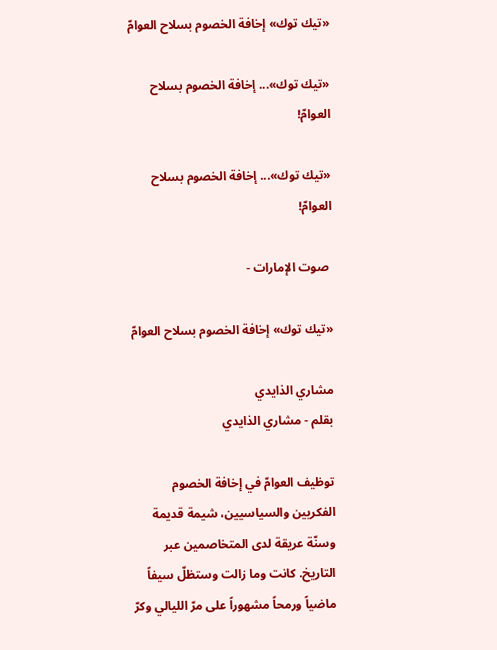«تيك توك» إخافة الخصوم بسلاح العوامّ

«تيك توك»... إخافة الخصوم بسلاح العوامّ!

«تيك توك»... إخافة الخصوم بسلاح العوامّ!

 صوت الإمارات -

«تيك توك» إخافة الخصوم بسلاح العوامّ

مشاري الذايدي
بقلم - مشاري الذايدي

توظيف العوامّ في إخافة الخصوم الفكريين والسياسيين، شيمة قديمة وسنّة عريقة لدى المتخاصمين عبر التاريخ. كانت وما زالت وستظلّ سيفاً ماضياً ورمحاً مشهوراً على مرّ الليالي وكرّ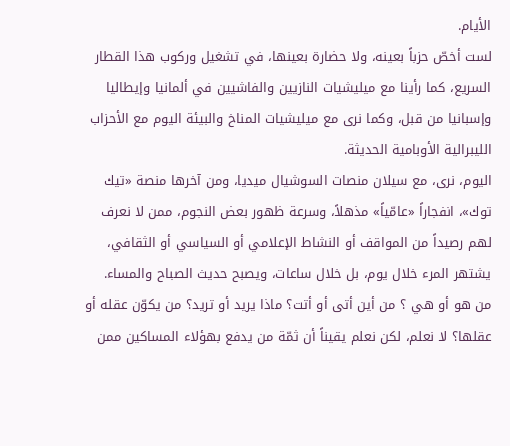الأيام.
لست أخصّ حزباً بعينه، ولا حضارة بعينها، في تشغيل وركوب هذا القطار السريع، كما رأينا مع ميليشيات النازيين والفاشيين في ألمانيا وإيطاليا وإسبانيا من قبل، وكما نرى مع ميليشيات المناخ والبيئة اليوم مع الأحزاب الليبرالية الأوبامية الحديثة.
اليوم، نرى، مع سيلان منصات السوشيال ميديا، ومن آخرها منصة «تيك توك»، انفجاراً «عامّياً» مذهلاً، وسرعة ظهور بعض النجوم، ممن لا نعرف لهم رصيداً من المواقف أو النشاط الإعلامي أو السياسي أو الثقافي، يشتهر المرء خلال يوم، بل خلال ساعات، ويصبح حديث الصباح والمساء.
من هو أو هي ؟ من أين أتى أو أتت؟ ماذا يريد أو تريد؟ من يكوّن عقله أو عقلها؟ لا نعلم، لكن نعلم يقيناً أن ثمّة من يدفع بهؤلاء المساكين ممن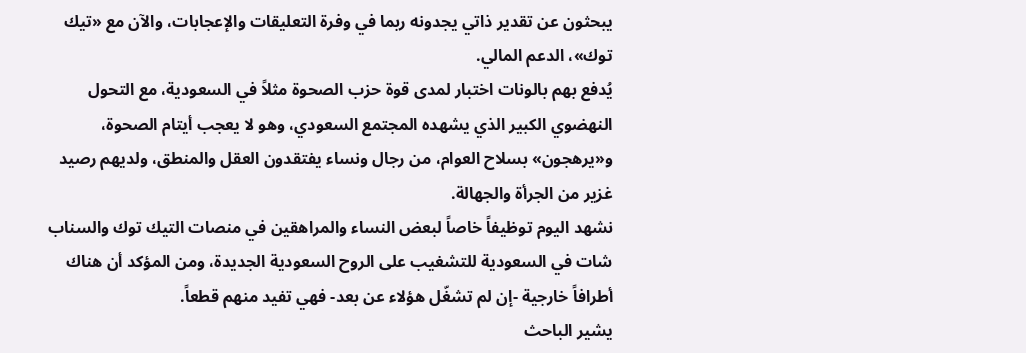يبحثون عن تقدير ذاتي يجدونه ربما في وفرة التعليقات والإعجابات، والآن مع «تيك توك»، الدعم المالي.
يُدفع بهم بالونات اختبار لمدى قوة حزب الصحوة مثلاً في السعودية، مع التحول النهضوي الكبير الذي يشهده المجتمع السعودي، وهو لا يعجب أيتام الصحوة، و«يرهجون» بسلاح العوام، من رجال ونساء يفتقدون العقل والمنطق، ولديهم رصيد غزير من الجرأة والجهالة.
نشهد اليوم توظيفاً خاصاً لبعض النساء والمراهقين في منصات التيك توك والسناب شات في السعودية للتشغيب على الروح السعودية الجديدة، ومن المؤكد أن هناك أطرافاً خارجية -إن لم تشغّل هؤلاء عن بعد- فهي تفيد منهم قطعاً.
يشير الباحث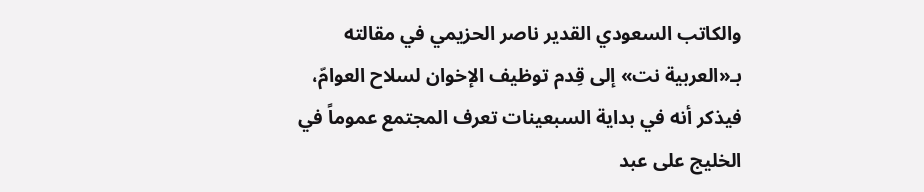والكاتب السعودي القدير ناصر الحزيمي في مقالته بـ«العربية نت» إلى قِدم توظيف الإخوان لسلاح العوامّ، فيذكر أنه في بداية السبعينات تعرف المجتمع عموماً في الخليج على عبد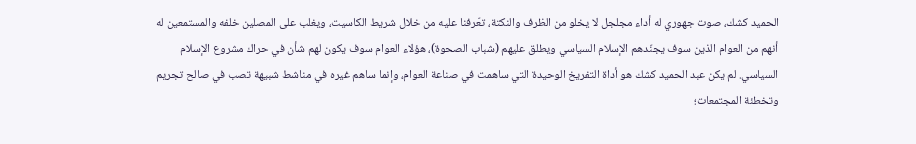الحميد كشك، صوت جهوري له أداء مجلجل لا يخلو من الظرف والنكتة، تعّرفنا عليه من خلال شريط الكاسيت، ويغلب على المصلين خلفه والمستمعين له أنهم من العوام الذين سوف يجنّدهم الإسلام السياسي ويطلق عليهم (شباب الصحوة)، هؤلاء العوام سوف يكون لهم شأن في حراك مشروع الإسلام السياسي. لم يكن عبد الحميد كشك هو أداة التفريخ الوحيدة التي ساهمت في صناعة العوام، وإنما ساهم غيره في مناشط شبيهة تصب في صالح تجريم وتخطئة المجتمعات؛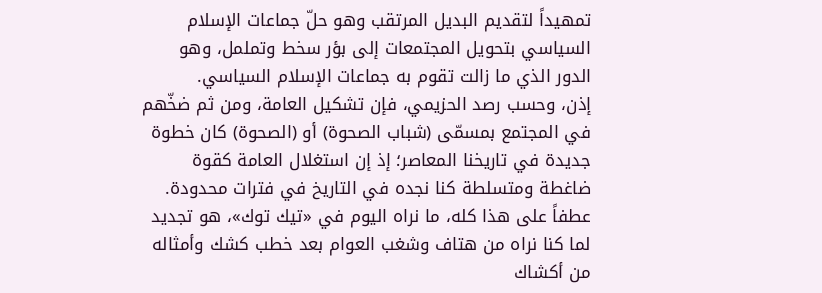تمهيداً لتقديم البديل المرتقب وهو حلّ جماعات الإسلام السياسي بتحويل المجتمعات إلى بؤر سخط وتململ، وهو الدور الذي ما زالت تقوم به جماعات الإسلام السياسي.
إذن، وحسب رصد الحزيمي، فإن تشكيل العامة، ومن ثم ضخّهم في المجتمع بمسمّى (شباب الصحوة) أو (الصحوة) كان خطوة جديدة في تاريخنا المعاصر؛ إذ إن استغلال العامة كقوة ضاغطة ومتسلطة كنا نجده في التاريخ في فترات محدودة.
عطفاً على هذا كله، ما نراه اليوم في «تيك توك»، هو تجديد لما كنا نراه من هتاف وشغب العوام بعد خطب كشك وأمثاله من أكشاك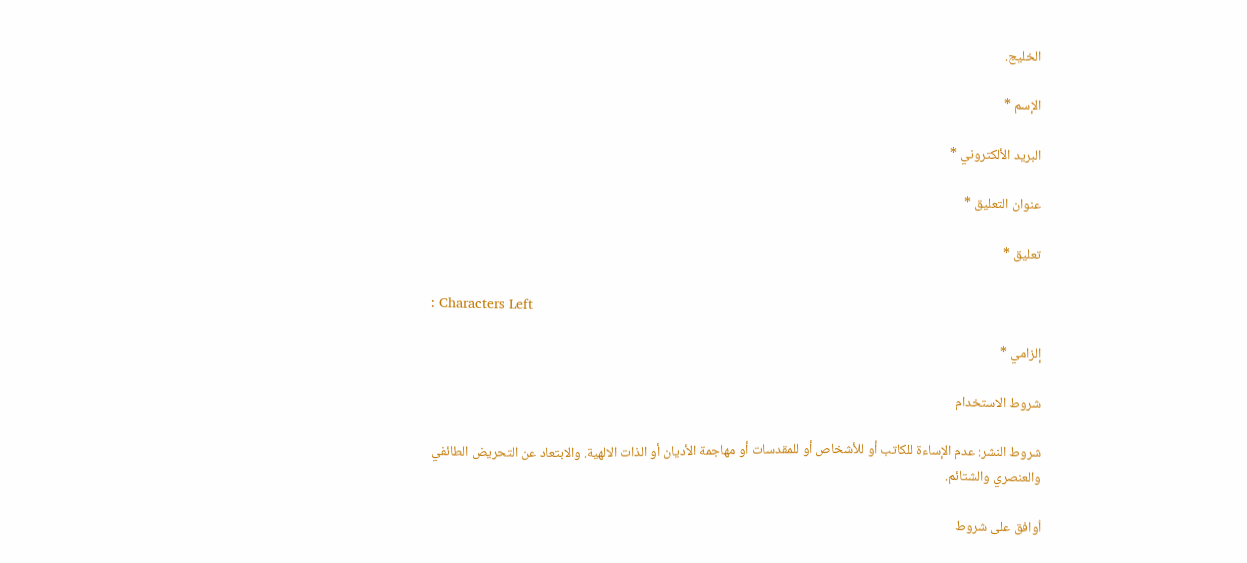الخليج.

الإسم *

البريد الألكتروني *

عنوان التعليق *

تعليق *

: Characters Left

إلزامي *

شروط الاستخدام

شروط النشر: عدم الإساءة للكاتب أو للأشخاص أو للمقدسات أو مهاجمة الأديان أو الذات الالهية. والابتعاد عن التحريض الطائفي والعنصري والشتائم.

اُوافق على شروط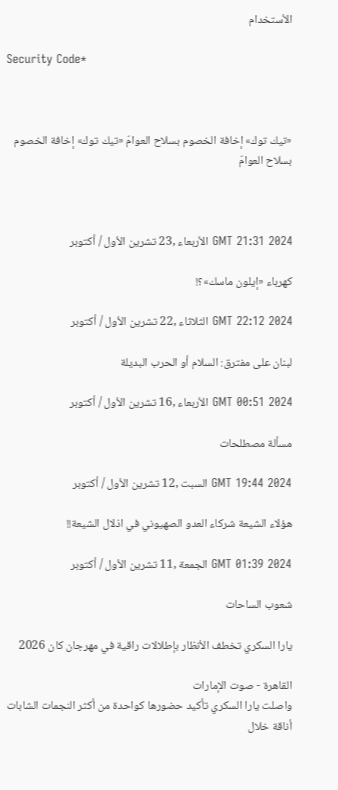الأستخدام

Security Code*



«تيك توك» إخافة الخصوم بسلاح العوامّ «تيك توك» إخافة الخصوم بسلاح العوامّ



GMT 21:31 2024 الأربعاء ,23 تشرين الأول / أكتوبر

كهرباء «إيلون ماسك»؟!

GMT 22:12 2024 الثلاثاء ,22 تشرين الأول / أكتوبر

لبنان على مفترق: السلام أو الحرب البديلة

GMT 00:51 2024 الأربعاء ,16 تشرين الأول / أكتوبر

مسألة مصطلحات

GMT 19:44 2024 السبت ,12 تشرين الأول / أكتوبر

هؤلاء الشيعة شركاء العدو الصهيوني في اذلال الشيعة!!

GMT 01:39 2024 الجمعة ,11 تشرين الأول / أكتوبر

شعوب الساحات

يارا السكري تخطف الأنظار بإطلالات راقية في مهرجان كان 2026

القاهرة - صوت الإمارات
واصلت يارا السكري تأكيد حضورها كواحدة من أكثر النجمات الشابات أناقة خلال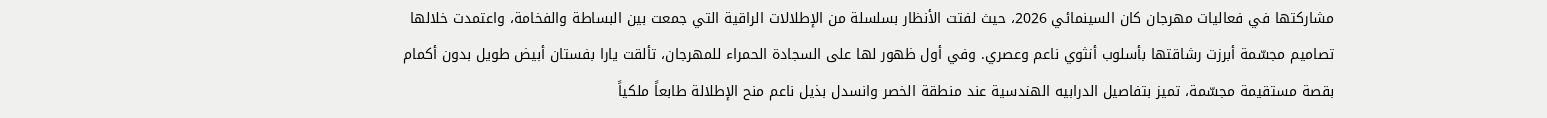مشاركتها في فعاليات مهرجان كان السينمائي 2026، حيث لفتت الأنظار بسلسلة من الإطلالات الراقية التي جمعت بين البساطة والفخامة، واعتمدت خلالها تصاميم مجسّمة أبرزت رشاقتها بأسلوب أنثوي ناعم وعصري. وفي أول ظهور لها على السجادة الحمراء للمهرجان، تألقت يارا بفستان أبيض طويل بدون أكمام بقصة مستقيمة مجسّمة، تميز بتفاصيل الدرابيه الهندسية عند منطقة الخصر وانسدل بذيل ناعم منح الإطلالة طابعاً ملكياً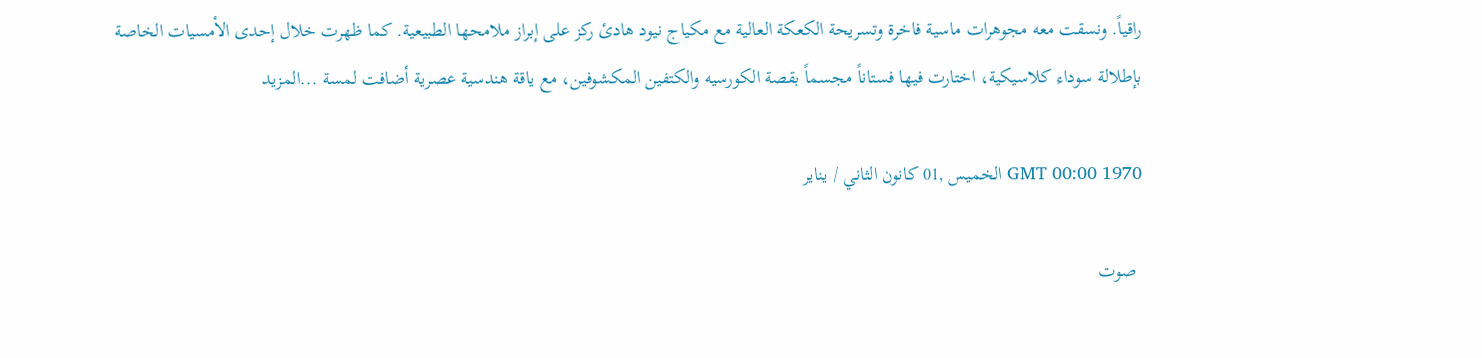راقياً. ونسقت معه مجوهرات ماسية فاخرة وتسريحة الكعكة العالية مع مكياج نيود هادئ ركز على إبراز ملامحها الطبيعية. كما ظهرت خلال إحدى الأمسيات الخاصة بإطلالة سوداء كلاسيكية، اختارت فيها فستاناً مجسماً بقصة الكورسيه والكتفين المكشوفين، مع ياقة هندسية عصرية أضافت لمسة ...المزيد

GMT 00:00 1970 الخميس ,01 كانون الثاني / يناير

 صوت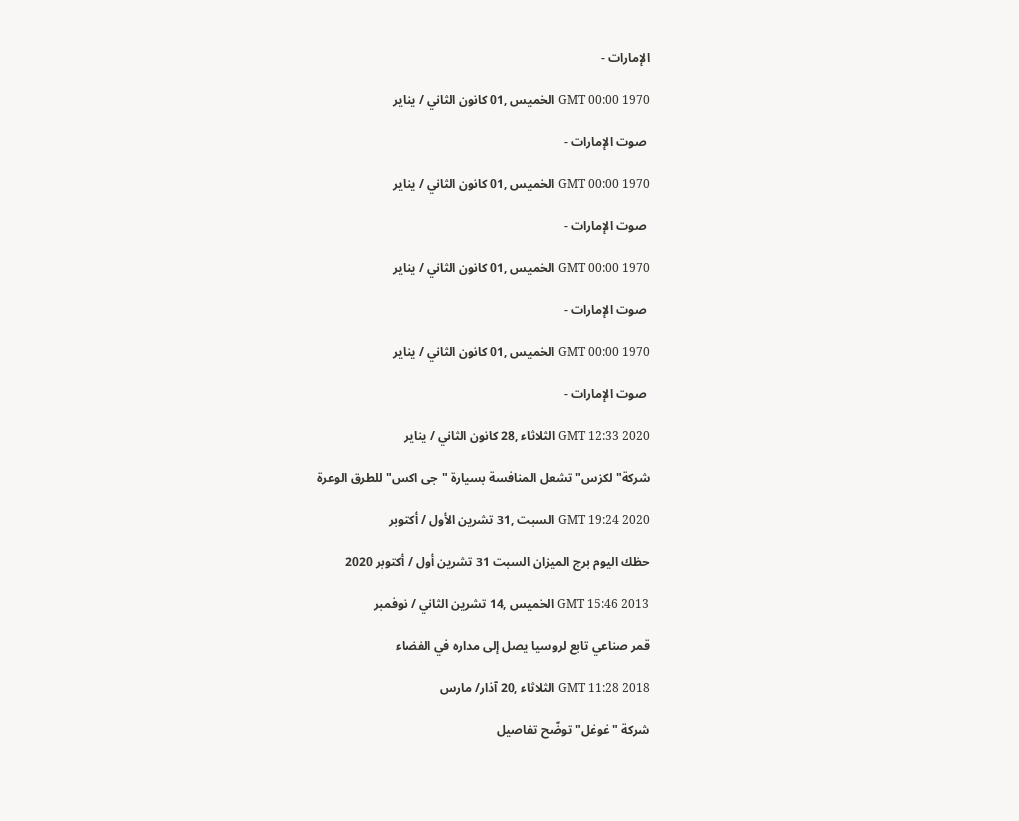الإمارات -

GMT 00:00 1970 الخميس ,01 كانون الثاني / يناير

 صوت الإمارات -

GMT 00:00 1970 الخميس ,01 كانون الثاني / يناير

 صوت الإمارات -

GMT 00:00 1970 الخميس ,01 كانون الثاني / يناير

 صوت الإمارات -

GMT 00:00 1970 الخميس ,01 كانون الثاني / يناير

 صوت الإمارات -

GMT 12:33 2020 الثلاثاء ,28 كانون الثاني / يناير

شركة" لكزس" تشعل المنافسة بسيارة "جى اكس" للطرق الوعرة

GMT 19:24 2020 السبت ,31 تشرين الأول / أكتوبر

حظك اليوم برج الميزان السبت 31 تشرين أول / أكتوبر 2020

GMT 15:46 2013 الخميس ,14 تشرين الثاني / نوفمبر

قمر صناعي تابع لروسيا يصل إلى مداره في الفضاء

GMT 11:28 2018 الثلاثاء ,20 آذار/ مارس

شركة "غوغل" توضّح تفاصيل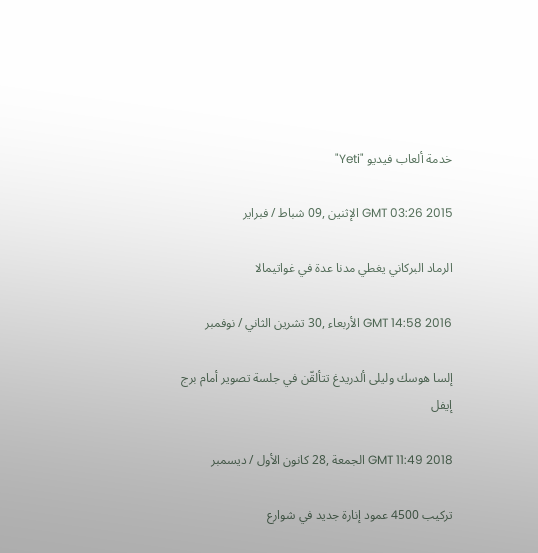خدمة ألعاب فيديو "Yeti"

GMT 03:26 2015 الإثنين ,09 شباط / فبراير

الرماد البركاني يغطي مدنا عدة في غواتيمالا

GMT 14:58 2016 الأربعاء ,30 تشرين الثاني / نوفمبر

إلسا هوسك وليلى ألدريدغ تتألقّن في جلسة تصوير أمام برج إيفل

GMT 11:49 2018 الجمعة ,28 كانون الأول / ديسمبر

تركيب 4500 عمود إنارة جديد في شوارع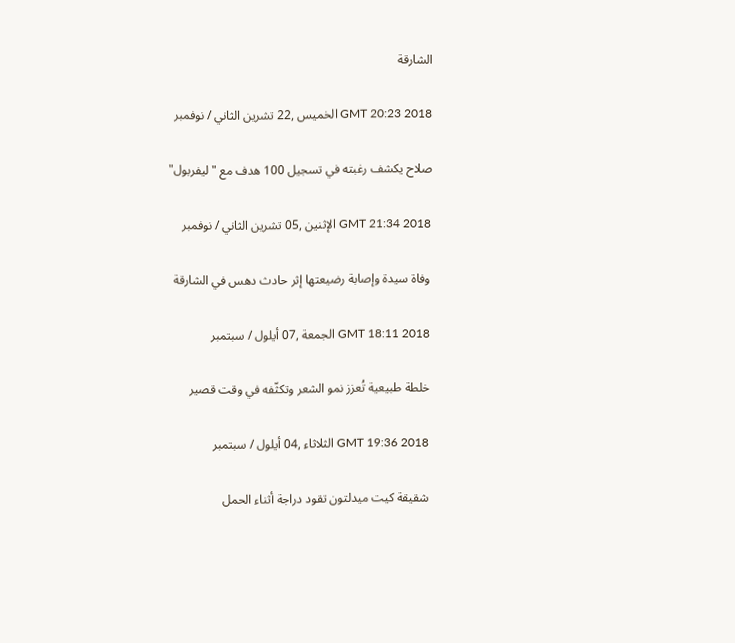الشارقة

GMT 20:23 2018 الخميس ,22 تشرين الثاني / نوفمبر

صلاح يكشف رغبته في تسجيل 100 هدف مع "ليفربول"

GMT 21:34 2018 الإثنين ,05 تشرين الثاني / نوفمبر

وفاة سيدة وإصابة رضيعتها إثر حادث دهس في الشارقة

GMT 18:11 2018 الجمعة ,07 أيلول / سبتمبر

خلطة طبيعية تُعزز نمو الشعر وتكثّفه في وقت قصير

GMT 19:36 2018 الثلاثاء ,04 أيلول / سبتمبر

شقيقة كيت ميدلتون تقود دراجة أثناء الحمل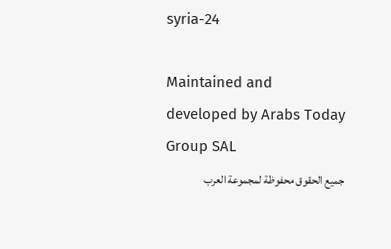syria-24

Maintained and developed by Arabs Today Group SAL
جميع الحقوق محفوظة لمجموعة العرب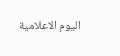اليوم الاعلامية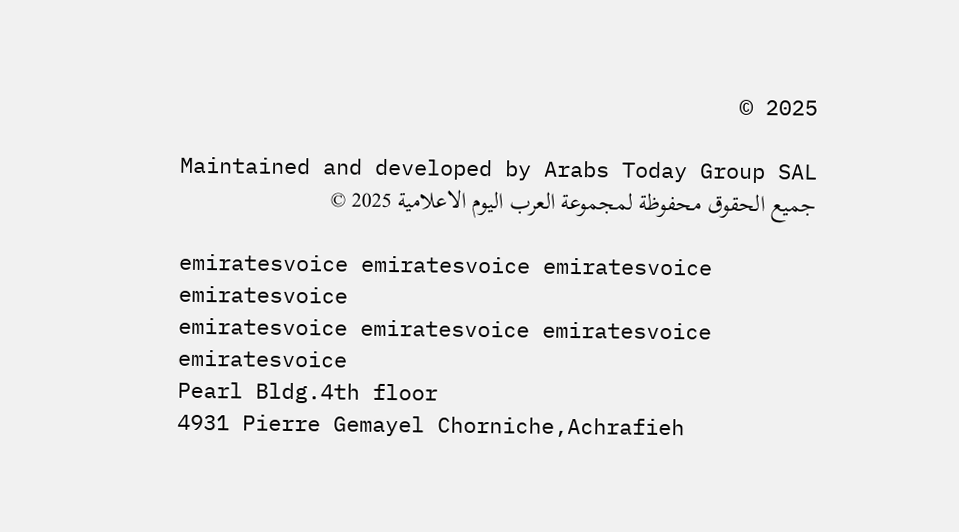2025 ©

Maintained and developed by Arabs Today Group SAL
جميع الحقوق محفوظة لمجموعة العرب اليوم الاعلامية 2025 ©

emiratesvoice emiratesvoice emiratesvoice emiratesvoice
emiratesvoice emiratesvoice emiratesvoice
emiratesvoice
Pearl Bldg.4th floor
4931 Pierre Gemayel Chorniche,Achrafieh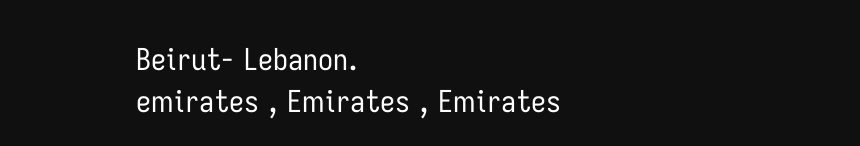Beirut- Lebanon.
emirates , Emirates , Emirates